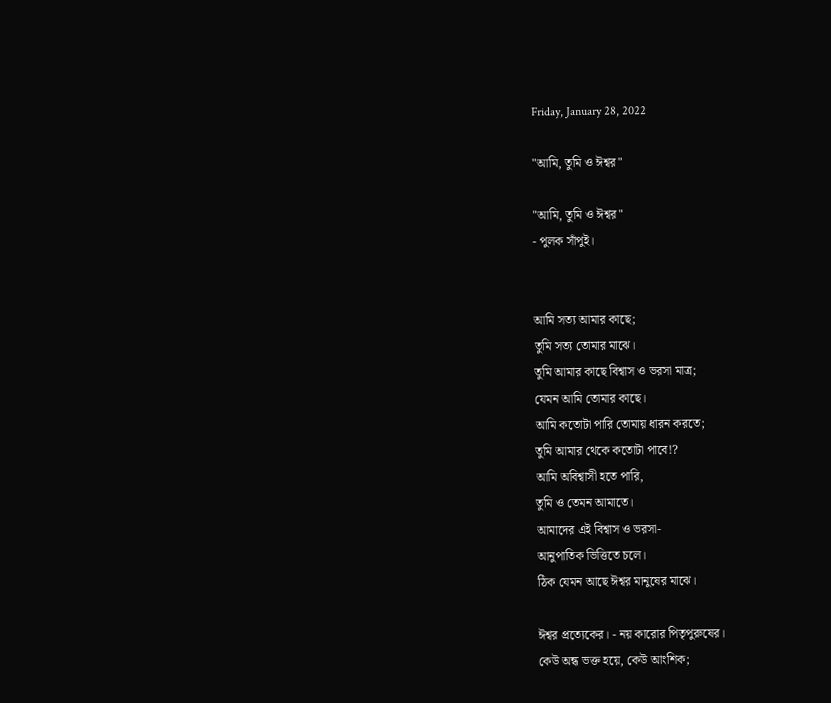Friday, January 28, 2022

"আমি, তুমি ও ঈশ্বর"

"আমি, তুমি ও ঈশ্বর"
- পুলক সাঁপুই।


আমি সত্য আমার কাছে;
তুমি সত্য তোমার মাঝে।
তুমি আমার কাছে বিশ্বাস ও ভরসা মাত্র;
যেমন আমি তোমার কাছে।
আমি কতোটা পারি তোমায় ধারন করতে;
তুমি আমার থেকে কতোটা পাবে!?
আমি অবিশ্বাসী হতে পারি,
তুমি ও তেমন আমাতে।
আমাদের এই বিশ্বাস ও ভরসা-
আনুপাতিক ভিত্তিতে চলে।
ঠিক যেমন আছে ঈশ্বর মানুষের মাঝে।

ঈশ্বর প্রত্যেকের। - নয় কারোর পিতৃপুরুষের।
কেউ অন্ধ ভক্ত হয়ে, কেউ আংশিক;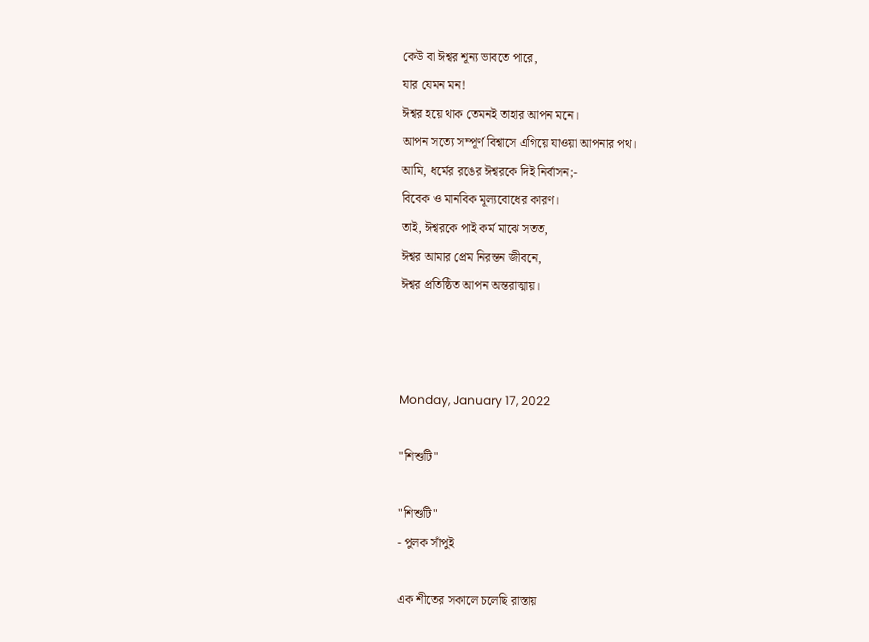কেউ বা ঈশ্বর শূন্য ভাবতে পারে,
যার যেমন মন!
ঈশ্বর হয়ে থাক তেমনই তাহার আপন মনে।
আপন সত্যে সম্পূর্ণ বিশ্বাসে এগিয়ে যাওয়া আপনার পথ।
আমি, ধর্মের রঙের ঈশ্বরকে দিই নির্বাসন;-
বিবেক ও মানবিক মূল্যবোধের কারণ।
তাই, ঈশ্বরকে পাই কর্ম মাঝে সতত,
ঈশ্বর আমার প্রেম নিরন্তন জীবনে,
ঈশ্বর প্রতিষ্ঠিত আপন অন্তরাত্মায়।



Monday, January 17, 2022

"শিশুটি"

"শিশুটি"
- পুলক সাঁপুই

এক শীতের সকালে চলেছি রাস্তায়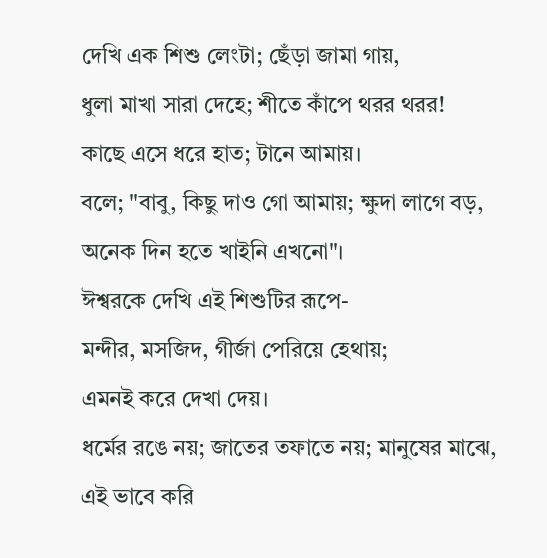দেখি এক শিশু লেংটা; ছেঁড়া জামা গায়,
ধুলা মাখা সারা দেহে; শীতে কাঁপে থরর থরর!
কাছে এসে ধরে হাত; টানে আমায়।
বলে; "বাবু, কিছু দাও গো আমায়; ক্ষুদা লাগে বড়,
অনেক দিন হতে খাইনি এখনো"।
ঈশ্বরকে দেখি এই শিশুটির রূপে-
মন্দীর, মসজিদ, গীর্জা পেরিয়ে হেথায়;
এমনই করে দেখা দেয়।
ধর্মের রঙে নয়; জাতের তফাতে নয়; মানুষের মাঝে,
এই ভাবে করি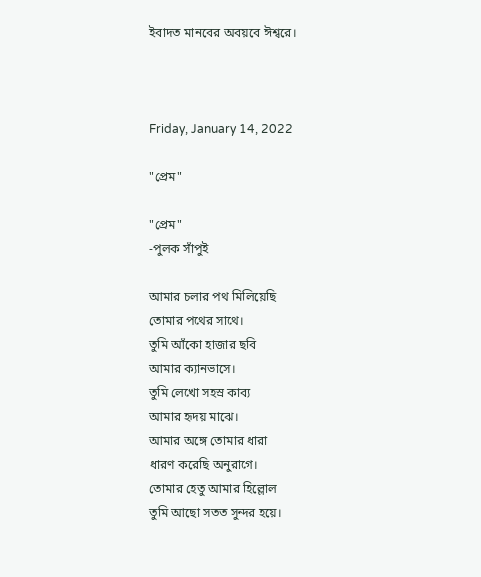ইবাদত মানবের অবয়বে ঈশ্বরে।



Friday, January 14, 2022

"প্রেম"

"প্রেম"
-পুলক সাঁপুই

আমার চলার পথ মিলিয়েছি
তোমার পথের সাথে।
তুমি আঁকো হাজার ছবি
আমার ক্যানভাসে।
তুমি লেখো সহস্র কাব্য
আমার হৃদয় মাঝে।
আমার অঙ্গে তোমার ধারা
ধারণ করেছি অনুরাগে।
তোমার হেতু আমার হিল্লোল
তুমি আছো সতত সুন্দর হয়ে।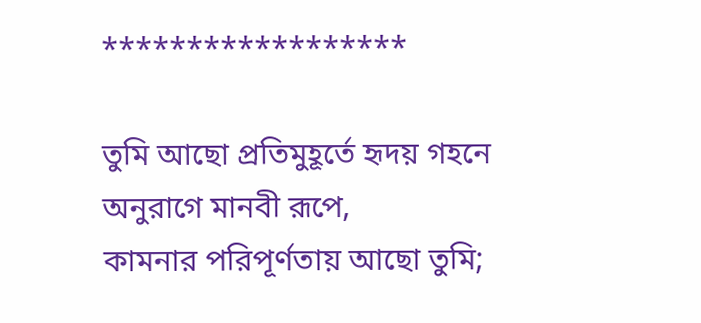******************

তুমি আছো প্রতিমুহূর্তে হৃদয় গহনে
অনুরাগে মানবী রূপে,
কামনার পরিপূর্ণতায় আছো তুমি;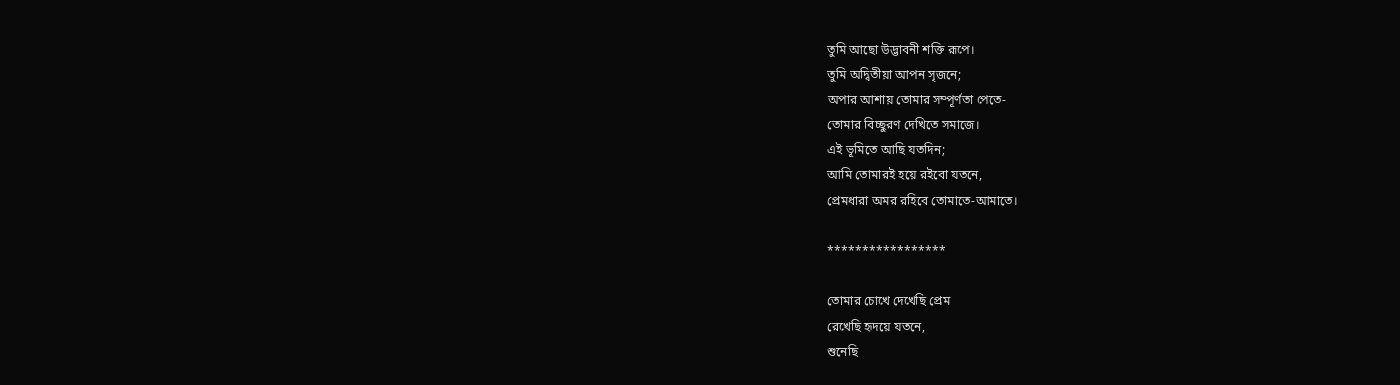তুমি আছো উদ্ভাবনী শক্তি রূপে।
তুমি অদ্বিতীয়া আপন সৃজনে;
অপার আশায় তোমার সম্পূর্ণতা পেতে-
তোমার বিচ্ছুরণ দেখিতে সমাজে।
এই ভূমিতে আছি যতদিন;
আমি তোমারই হয়ে রইবো যতনে,
প্রেমধারা অমর রহিবে তোমাতে-আমাতে।

*****************

তোমার চোখে দেখেছি প্রেম
রেখেছি হৃদয়ে যতনে,
শুনেছি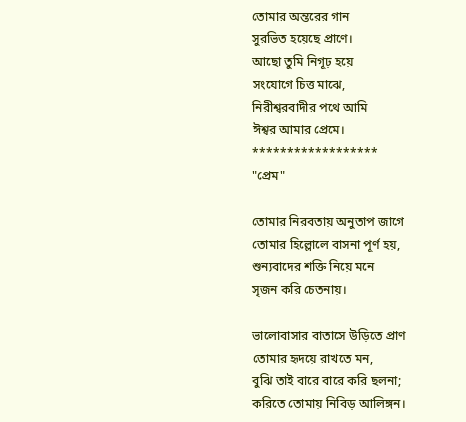তোমার অন্তরের গান
সুরভিত হয়েছে প্রাণে।
আছো তুমি নিগূঢ় হয়ে
সংযোগে চিত্ত মাঝে,
নিরীশ্বরবাদীর পথে আমি
ঈশ্বর আমার প্রেমে।
******************
"প্রেম"

তোমার নিরবতায় অনুতাপ জাগে
তোমার হিল্লোলে বাসনা পূর্ণ হয়,
শুন্যবাদের শক্তি নিয়ে মনে
সৃজন করি চেতনায়।

ভালোবাসার বাতাসে উড়িতে প্রাণ
তোমার হৃদয়ে রাখতে মন,
বুঝি তাই বারে বারে করি ছলনা;
করিতে তোমায় নিবিড় আলিঙ্গন।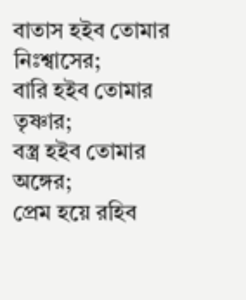বাতাস হইব তোমার নিঃশ্বাসের;
বারি হইব তোমার তৃষ্ণার;
বস্ত্র হইব তোমার অঙ্গের;
প্রেম হয়ে রহিব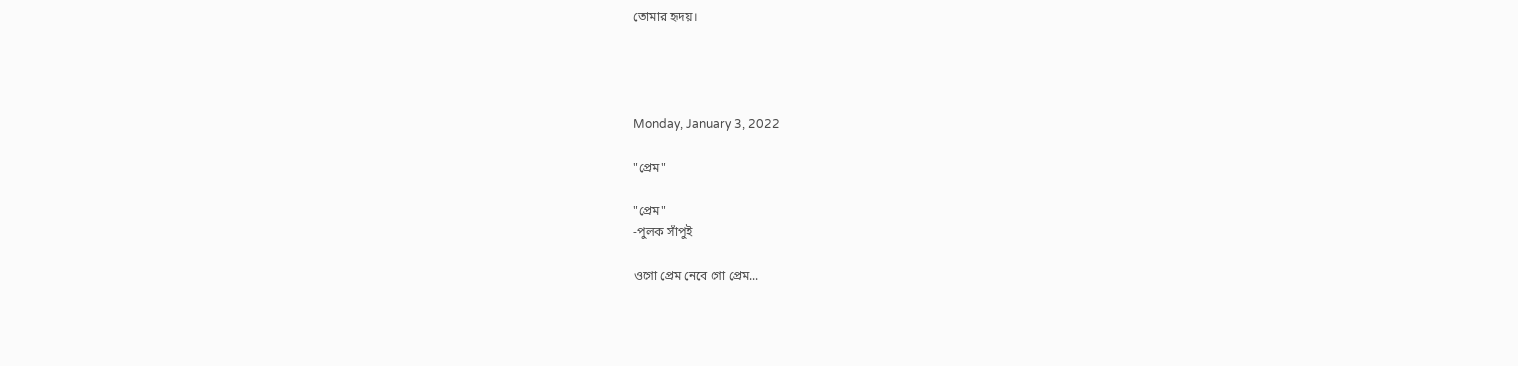তোমার হৃদয়।




Monday, January 3, 2022

"প্রেম"

"প্রেম"
-পুলক সাঁপুই

ওগো প্রেম নেবে গো প্রেম...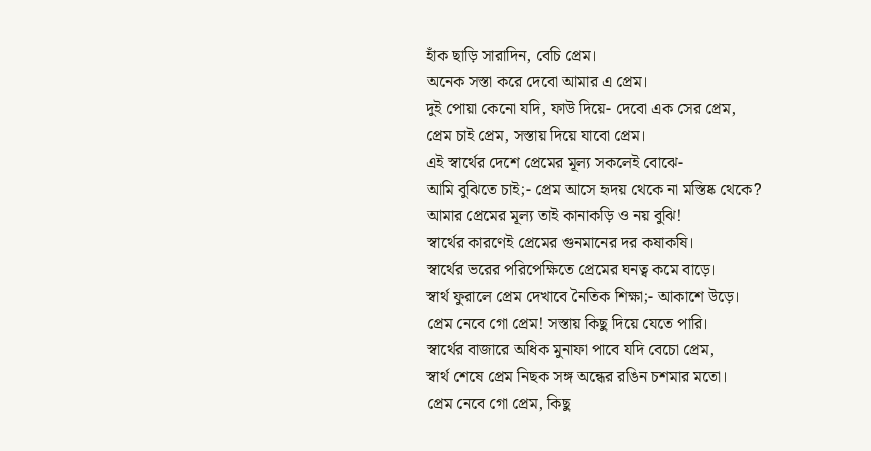হাঁক ছাড়ি সারাদিন, বেচি প্রেম।
অনেক সস্তা করে দেবো আমার এ প্রেম।
দুই পোয়া কেনো যদি, ফাউ দিয়ে- দেবো এক সের প্রেম,
প্রেম চাই প্রেম, সস্তায় দিয়ে যাবো প্রেম।
এই স্বার্থের দেশে প্রেমের মূল্য সকলেই বোঝে-
আমি বুঝিতে চাই;- প্রেম আসে হৃদয় থেকে না মস্তিষ্ক থেকে?
আমার প্রেমের মূল্য তাই কানাকড়ি ও নয় বুঝি!
স্বার্থের কারণেই প্রেমের গুনমানের দর কষাকষি।
স্বার্থের ভরের পরিপেক্ষিতে প্রেমের ঘনত্ব কমে বাড়ে।
স্বার্থ ফুরালে প্রেম দেখাবে নৈতিক শিক্ষা;- আকাশে উড়ে।
প্রেম নেবে গো প্রেম! সস্তায় কিছু দিয়ে যেতে পারি।
স্বার্থের বাজারে অধিক মুনাফা পাবে যদি বেচো প্রেম,
স্বার্থ শেষে প্রেম নিছক সঙ্গ অন্ধের রঙিন চশমার মতো।
প্রেম নেবে গো প্রেম, কিছু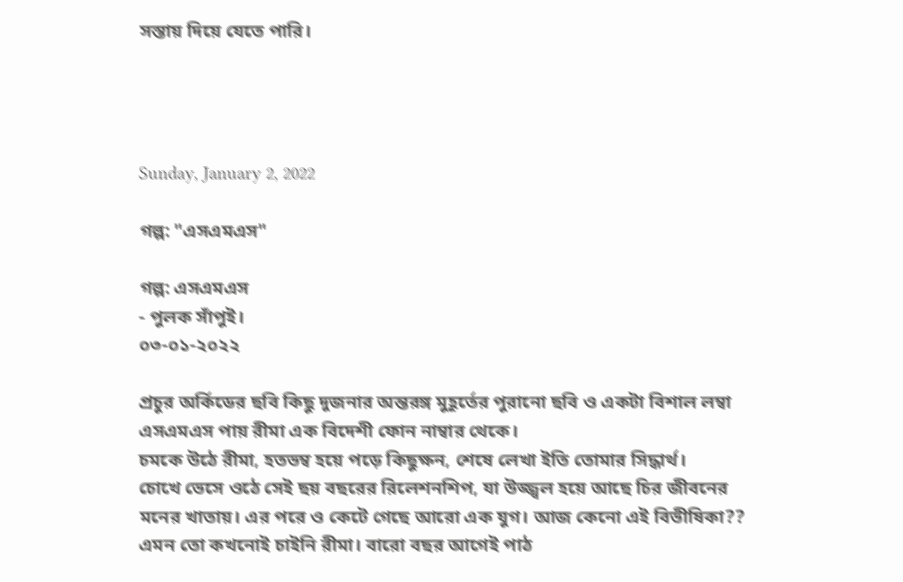সস্তায় দিয়ে যেতে পারি।




Sunday, January 2, 2022

গল্প: "এসএমএস"

গল্প: এসএমএস
- পুলক সাঁপুই।
০৩-০১-২০২২

প্রচুর অর্কিডের ছবি কিছু দুজনার অন্তরঙ্গ মুহূর্তের পুরানো ছবি ও একটা বিশাল লম্বা এসএমএস পায় রীমা এক বিদেশী ফোন নাম্বার থেকে।
চমকে উঠে রীমা, হতভম্ব হয়ে পড়ে কিছুক্ষন, শেষে লেখা ইতি তোমার সিদ্ধার্থ।
চোখে ভেসে ওঠে সেই ছয় বছরের রিলেশনশিপ, যা উজ্জ্বল হয়ে আছে চির জীবনের মনের খাতায়। এর পরে ও কেটে গেছে আরো এক যুগ। আজ কেনো এই বিভীষিকা?? এমন তো কখনোই চাইনি রীমা। বারো বছর আগেই পাঠ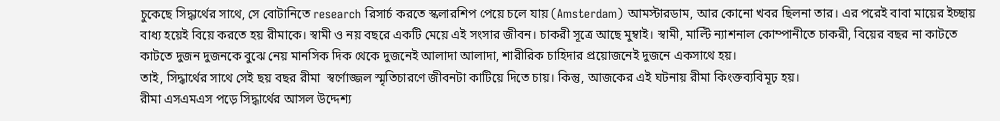চুকেছে সিদ্ধার্থের সাথে, সে বোটানিতে research রিসার্চ করতে স্কলারশিপ পেয়ে চলে যায় (Amsterdam) আমস্টারডাম, আর কোনো খবর ছিলনা তার। এর পরেই বাবা মায়ের ইচ্ছায় বাধ্য হয়েই বিয়ে করতে হয় রীমাকে। স্বামী ও নয় বছরে একটি মেয়ে এই সংসার জীবন। চাকরী সূত্রে আছে মুম্বাই। স্বামী, মাল্টি ন্যাশনাল কোম্পানীতে চাকরী, বিয়ের বছর না কাটতে কাটতে দুজন দুজনকে বুঝে নেয় মানসিক দিক থেকে দুজনেই আলাদা আলাদা, শারীরিক চাহিদার প্রয়োজনেই দুজনে একসাথে হয়।
তাই, সিদ্ধার্থের সাথে সেই ছয় বছর রীমা  স্বর্ণোজ্জল স্মৃতিচারণে জীবনটা কাটিয়ে দিতে চায়। কিন্তু, আজকের এই ঘটনায় রীমা কিংক্তব্যবিমূঢ় হয়।
রীমা এসএমএস পড়ে সিদ্ধার্থের আসল উদ্দেশ্য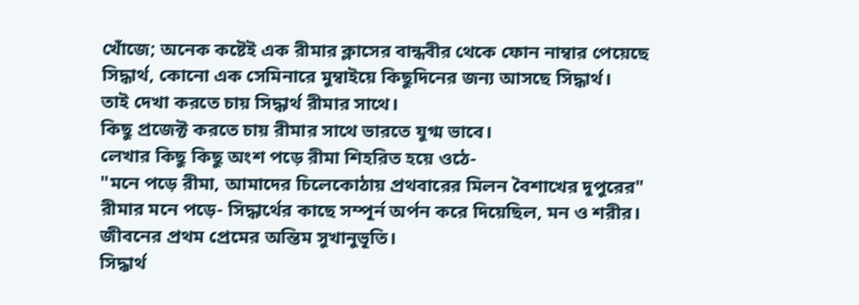খোঁজে; অনেক কষ্টেই এক রীমার ক্লাসের বান্ধবীর থেকে ফোন নাম্বার পেয়েছে সিদ্ধার্থ, কোনো এক সেমিনারে মুম্বাইয়ে কিছুদিনের জন্য আসছে সিদ্ধার্থ।
তাই দেখা করতে চায় সিদ্ধার্থ রীমার সাথে।
কিছু প্রজেক্ট করতে চায় রীমার সাথে ভারতে যুগ্ম ভাবে।
লেখার কিছু কিছু অংশ পড়ে রীমা শিহরিত হয়ে ওঠে-
"মনে পড়ে রীমা, আমাদের চিলেকোঠায় প্রথবারের মিলন বৈশাখের দুপুরের"
রীমার মনে পড়ে- সিদ্ধার্থের কাছে সম্পূর্ন অর্পন করে দিয়েছিল, মন ও শরীর। জীবনের প্রথম প্রেমের অন্তিম সুখানুভূতি।
সিদ্ধার্থ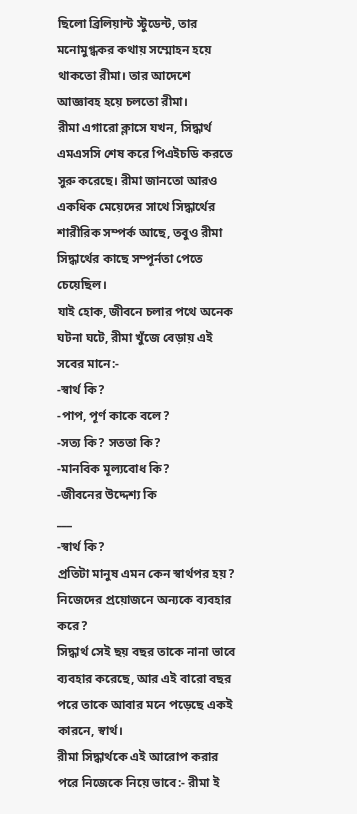ছিলো ব্রিলিয়ান্ট স্টুডেন্ট, তার মনোমুগ্ধকর কথায় সম্মোহন হয়ে থাকতো রীমা। তার আদেশে আজ্ঞাবহ হয়ে চলতো রীমা।
রীমা এগারো ক্লাসে যখন, সিদ্ধার্থ এমএসসি শেষ করে পিএইচডি করতে সুরু করেছে। রীমা জানতো আরও একধিক মেয়েদের সাথে সিদ্ধার্থের শারীরিক সম্পর্ক আছে, তবুও রীমা সিদ্ধার্থের কাছে সম্পূর্নতা পেতে চেয়েছিল।
যাই হোক, জীবনে চলার পথে অনেক ঘটনা ঘটে, রীমা খুঁজে বেড়ায় এই সবের মানে:-
-স্বার্থ কি?
-পাপ, পূর্ণ কাকে বলে?
-সত্য কি? সততা কি?
-মানবিক মূল্যবোধ কি?
-জীবনের উদ্দেশ্য কি
___
-স্বার্থ কি?
প্রতিটা মানুষ এমন কেন স্বার্থপর হয়?
নিজেদের প্রয়োজনে অন্যকে ব্যবহার করে?
সিদ্ধার্থ সেই ছয় বছর তাকে নানা ভাবে ব্যবহার করেছে, আর এই বারো বছর পরে তাকে আবার মনে পড়েছে একই কারনে, স্বার্থ।
রীমা সিদ্ধার্থকে এই আরোপ করার পরে নিজেকে নিয়ে ভাবে:- রীমা ই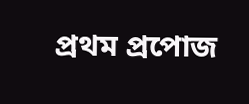প্রথম প্রপোজ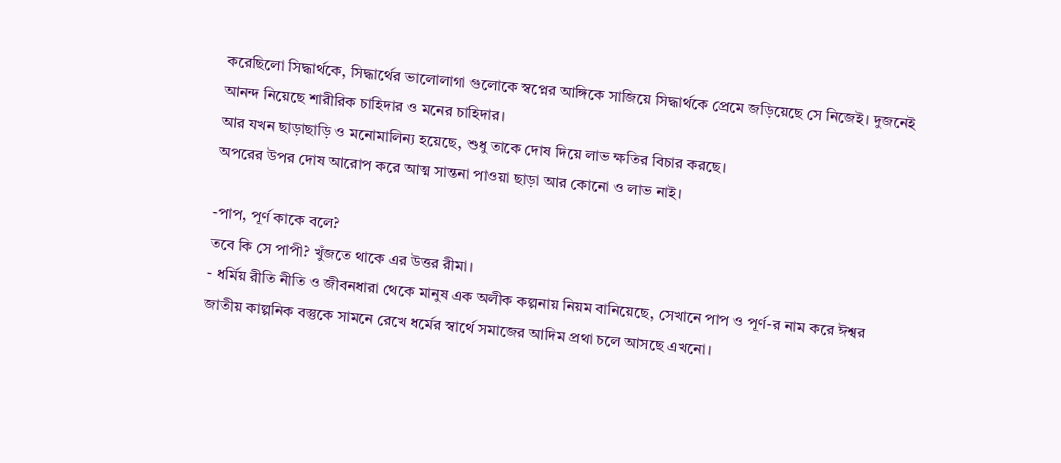করেছিলো সিদ্ধার্থকে, সিদ্ধার্থের ভালোলাগা গুলোকে স্বপ্নের আঙ্গিকে সাজিয়ে সিদ্ধার্থকে প্রেমে জড়িয়েছে সে নিজেই। দুজনেই আনন্দ নিয়েছে শারীরিক চাহিদার ও মনের চাহিদার।
আর যখন ছাড়াছাড়ি ও মনোমালিন্য হয়েছে, শুধু তাকে দোষ দিয়ে লাভ ক্ষতির বিচার করছে।
অপরের উপর দোষ আরোপ করে আত্ম সান্তনা পাওয়া ছাড়া আর কোনো ও লাভ নাই।

-পাপ, পূর্ণ কাকে বলে?
তবে কি সে পাপী? খুঁজতে থাকে এর উত্তর রীমা।
- ধর্মিয় রীতি নীতি ও জীবনধারা থেকে মানুষ এক অলীক কল্পনায় নিয়ম বানিয়েছে, সেখানে পাপ ও পূর্ণ-র নাম করে ঈশ্বর জাতীয় কাল্পনিক বস্তুকে সামনে রেখে ধর্মের স্বার্থে সমাজের আদিম প্রথা চলে আসছে এখনো।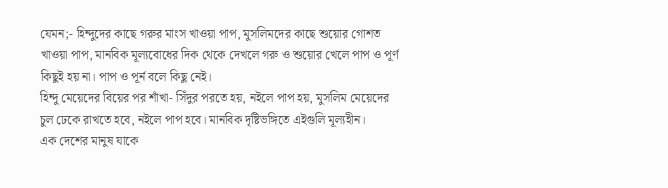যেমন;- হিন্দুদের কাছে গরুর মাংস খাওয়া পাপ, মুসলিমদের কাছে শুয়োর গোশত খাওয়া পাপ, মানবিক মূল্যবোধের দিক থেকে দেখলে গরু ও শুয়োর খেলে পাপ ও পূর্ণ কিছুই হয় না। পাপ ও পূর্ন বলে কিছু নেই।
হিন্দু মেয়েদের বিয়ের পর শাঁখা- সিঁদুর পরতে হয়, নইলে পাপ হয়, মুসলিম মেয়েদের চুল ঢেকে রাখতে হবে, নইলে পাপ হবে। মানবিক দৃষ্টিভঙ্গিতে এইগুলি মূল্যহীন।
এক দেশের মানুষ যাকে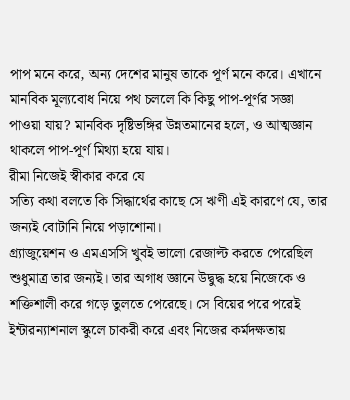পাপ মনে করে, অন্য দেশের মানুষ তাকে পূর্ণ মনে করে। এখানে মানবিক মূল্যবোধ নিয়ে পথ চললে কি কিছু পাপ-পূর্ণর সজ্ঞা পাওয়া যায়? মানবিক দৃষ্টিভঙ্গির উন্নতমানের হলে, ও আত্মজ্ঞান থাকলে পাপ-পূর্ণ মিথ্যা হয়ে যায়।
রীমা নিজেই স্বীকার করে যে
সত্যি কথা বলতে কি সিদ্ধার্থের কাছে সে ঋণী এই কারণে যে, তার জন্যই বোটানি নিয়ে পড়াশোনা।
গ্র্যাজুয়েশন ও এমএসসি খুবই ভালো রেজাল্ট করতে পেরেছিল শুধুমাত্র তার জন্যই। তার অগাধ জ্ঞানে উদ্বুদ্ধ হয়ে নিজেকে ও শক্তিশালী করে গড়ে তুলতে পেরেছে। সে বিয়ের পরে পরেই ইন্টারন্যাশনাল স্কুলে চাকরী করে এবং নিজের কর্মদক্ষতায়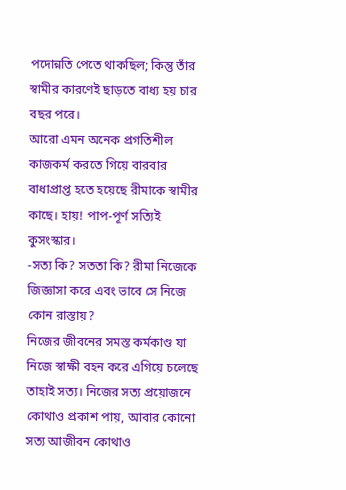পদোন্নতি পেতে থাকছিল; কিন্তু তাঁর স্বামীর কারণেই ছাড়তে বাধ্য হয় চার বছর পরে।
আরো এমন অনেক প্রগতিশীল কাজকর্ম করতে গিয়ে বারবার বাধাপ্রাপ্ত হতে হয়েছে রীমাকে স্বামীর কাছে। হায়! পাপ-পূর্ণ সত্যিই কুসংস্কার।
-সত্য কি? সততা কি? রীমা নিজেকে জিজ্ঞাসা করে এবং ভাবে সে নিজে কোন রাস্তায়?
নিজের জীবনের সমস্ত কর্মকাণ্ড যা নিজে স্বাক্ষী বহন করে এগিয়ে চলেছে তাহাই সত্য। নিজের সত্য প্রয়োজনে কোথাও প্রকাশ পায়, আবার কোনো সত্য আজীবন কোথাও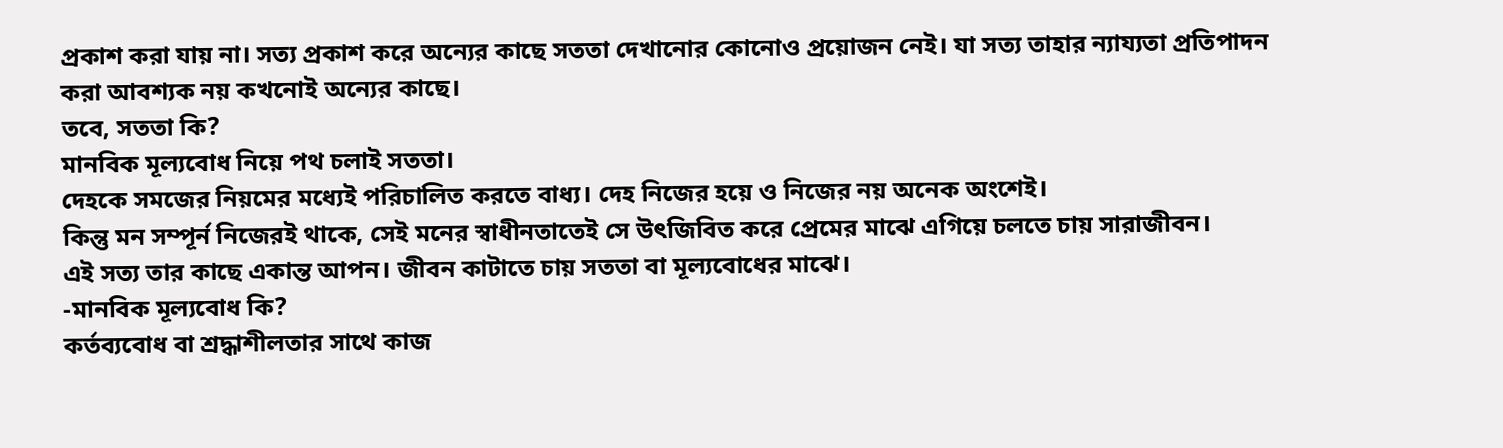প্রকাশ করা যায় না। সত্য প্রকাশ করে অন্যের কাছে সততা দেখানোর কোনোও প্রয়োজন নেই। যা সত্য তাহার ন্যায্যতা প্রতিপাদন করা আবশ্যক নয় কখনোই অন্যের কাছে।
তবে, সততা কি?
মানবিক মূল্যবোধ নিয়ে পথ চলাই সততা।
দেহকে সমজের নিয়মের মধ্যেই পরিচালিত করতে বাধ্য। দেহ নিজের হয়ে ও নিজের নয় অনেক অংশেই।
কিন্তু মন সম্পূর্ন নিজেরই থাকে, সেই মনের স্বাধীনতাতেই সে উৎজিবিত করে প্রেমের মাঝে এগিয়ে চলতে চায় সারাজীবন।
এই সত্য তার কাছে একান্ত আপন। জীবন কাটাতে চায় সততা বা মূল্যবোধের মাঝে।
-মানবিক মূল্যবোধ কি?
কর্তব্যবোধ বা শ্রদ্ধাশীলতার সাথে কাজ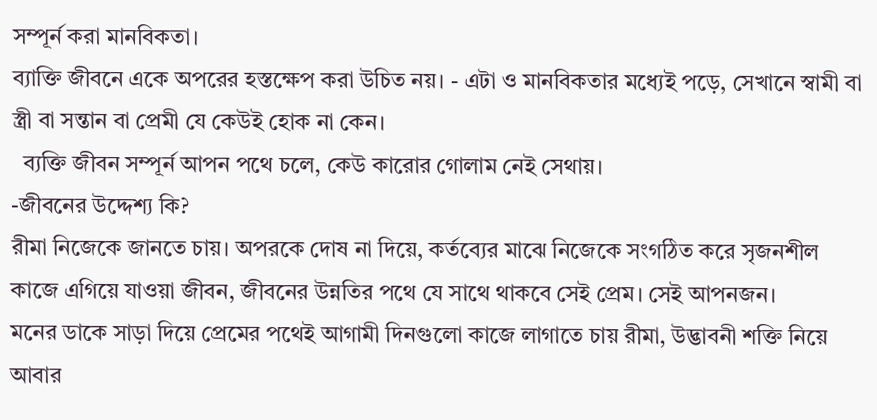সম্পূর্ন করা মানবিকতা।
ব্যাক্তি জীবনে একে অপরের হস্তক্ষেপ করা উচিত নয়। - এটা ও মানবিকতার মধ্যেই পড়ে, সেখানে স্বামী বা স্ত্রী বা সন্তান বা প্রেমী যে কেউই হোক না কেন।
  ব্যক্তি জীবন সম্পূর্ন আপন পথে চলে, কেউ কারোর গোলাম নেই সেথায়।
-জীবনের উদ্দেশ্য কি?
রীমা নিজেকে জানতে চায়। অপরকে দোষ না দিয়ে, কর্তব্যের মাঝে নিজেকে সংগঠিত করে সৃজনশীল কাজে এগিয়ে যাওয়া জীবন, জীবনের উন্নতির পথে যে সাথে থাকবে সেই প্রেম। সেই আপনজন।
মনের ডাকে সাড়া দিয়ে প্রেমের পথেই আগামী দিনগুলো কাজে লাগাতে চায় রীমা, উদ্ভাবনী শক্তি নিয়ে আবার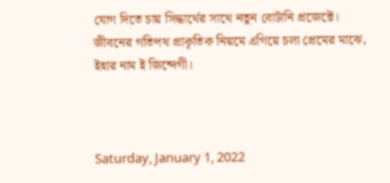যোগ দিতে চায় সিদ্ধার্থের সাথে নতুন বোটানি প্রজেক্টে।
জীবনের গতিপথ প্রাকৃতিক নিয়মে এগিয়ে চলা প্রেমের মাঝে, ইহার নাম ই জিন্দেগী।



Saturday, January 1, 2022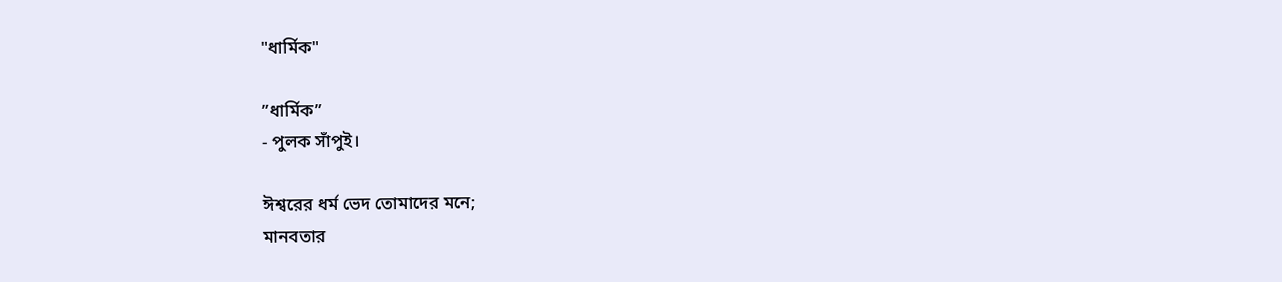"ধার্মিক"

”ধার্মিক”
- পুলক সাঁপুই।

ঈশ্বরের ধর্ম ভেদ তোমাদের মনে;
মানবতার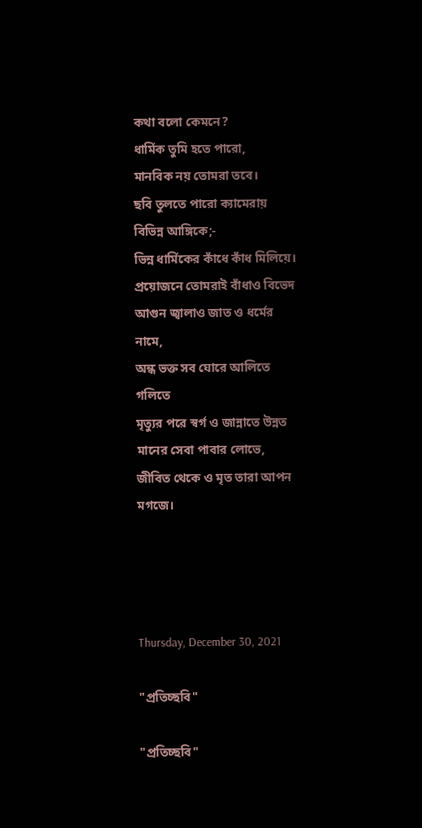কথা বলো কেমনে?
ধার্মিক তুমি হতে পারো,
মানবিক নয় তোমরা তবে।
ছবি তুলতে পারো ক্যামেরায় বিভিন্ন আঙ্গিকে;-
ভিন্ন ধার্মিকের কাঁধে কাঁধ মিলিয়ে।
প্রয়োজনে তোমরাই বাঁধাও বিভেদ
আগুন জ্বালাও জাত ও ধর্মের নামে,
অন্ধ ভক্ত সব ঘোরে আলিতে গলিতে
মৃত্যুর পরে স্বর্গ ও জান্নাতে উন্নত মানের সেবা পাবার লোভে,
জীবিত থেকে ও মৃত তারা আপন মগজে।




Thursday, December 30, 2021

"প্রতিচ্ছবি"

"প্রতিচ্ছবি"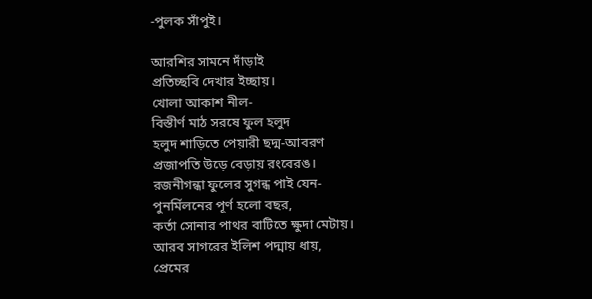-পুলক সাঁপুই।

আরশির সামনে দাঁড়াই
প্রতিচ্ছবি দেখার ইচ্ছায়।
খোলা আকাশ নীল-
বিস্তীর্ণ মাঠ সরষে ফুল হলুদ
হলুদ শাড়িতে পেয়ারী ছদ্ম-আবরণ
প্রজাপতি উড়ে বেড়ায় রংবেরঙ।
রজনীগন্ধা ফুলের সুগন্ধ পাই যেন-
পুনর্মিলনের পূর্ণ হলো বছর,
কর্তা সোনার পাথর বাটিতে ক্ষুদা মেটায়।
আরব সাগরের ইলিশ পদ্মায় ধায়,
প্রেমের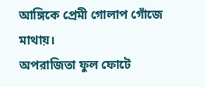আঙ্গিকে প্রেমী গোলাপ গোঁজে মাথায়।
অপরাজিতা ফুল ফোটে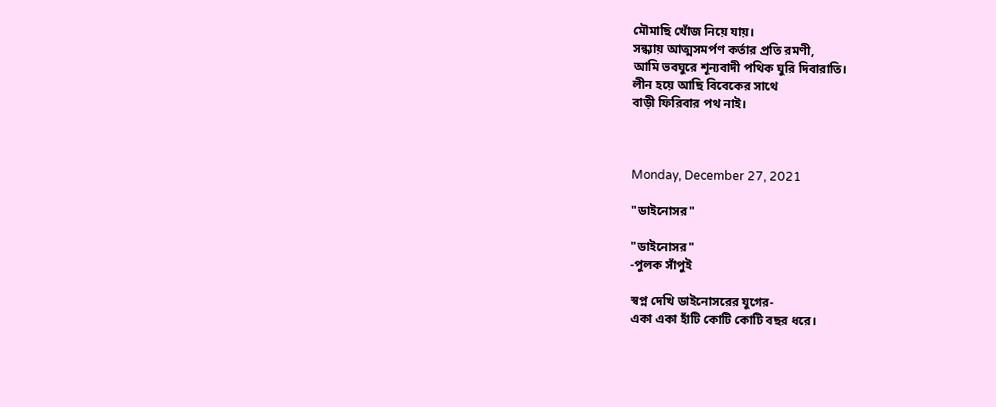মৌমাছি খোঁজ নিয়ে যায়।
সন্ধ্যায় আত্মসমর্পণ কর্তার প্রতি রমণী,
আমি ভবঘুরে শূন্যবাদী পথিক ঘুরি দিবারাতি।
লীন হয়ে আছি বিবেকের সাথে
বাড়ী ফিরিবার পথ নাই।



Monday, December 27, 2021

"ডাইনোসর"

"ডাইনোসর"
-পুলক সাঁপুই

স্বপ্ন দেখি ডাইনোসরের যুগের-
একা একা হাঁটি কোটি কোটি বছর ধরে।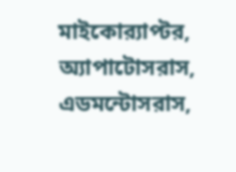মাইকোর‍্যাপ্টর, অ্যাপাটোসরাস, এডমন্টোসরাস,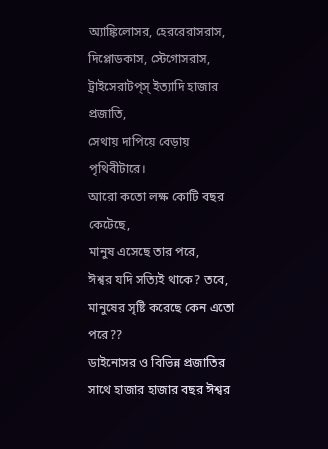অ্যাঙ্কিলোসর, হেররেরাসরাস, দিপ্লোডকাস, স্টেগোসরাস, ট্রাইসেরাটপ্‌স্‌ ইত্যাদি হাজার প্রজাতি,
সেথায় দাপিয়ে বেড়ায় পৃথিবীটারে।
আরো কতো লক্ষ কোটি বছর কেটেছে,
মানুষ এসেছে তার পরে,
ঈশ্বর যদি সত্যিই থাকে? তবে,
মানুষের সৃষ্টি করেছে কেন এতো পরে??
ডাইনোসর ও বিভিন্ন প্রজাতির সাথে হাজার হাজার বছর ঈশ্বর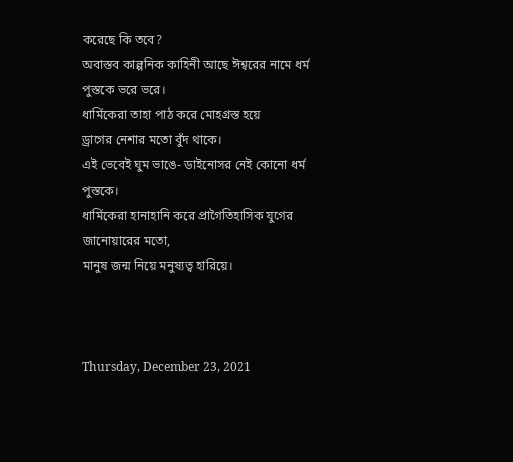করেছে কি তবে?
অবাস্তব কাল্পনিক কাহিনী আছে ঈশ্বরের নামে ধর্ম পুস্তকে ভরে ভরে।
ধার্মিকেরা তাহা পাঠ করে মোহগ্রস্ত হয়ে
ড্রাগের নেশার মতো বুঁদ থাকে।
এই ভেবেই ঘুম ভাঙে- ডাইনোসর নেই কোনো ধর্ম পুস্তকে।
ধার্মিকেরা হানাহানি করে প্রাগৈতিহাসিক যুগের জানোয়ারের মতো,
মানুষ জন্ম নিয়ে মনুষ্যত্ব হারিয়ে।



Thursday, December 23, 2021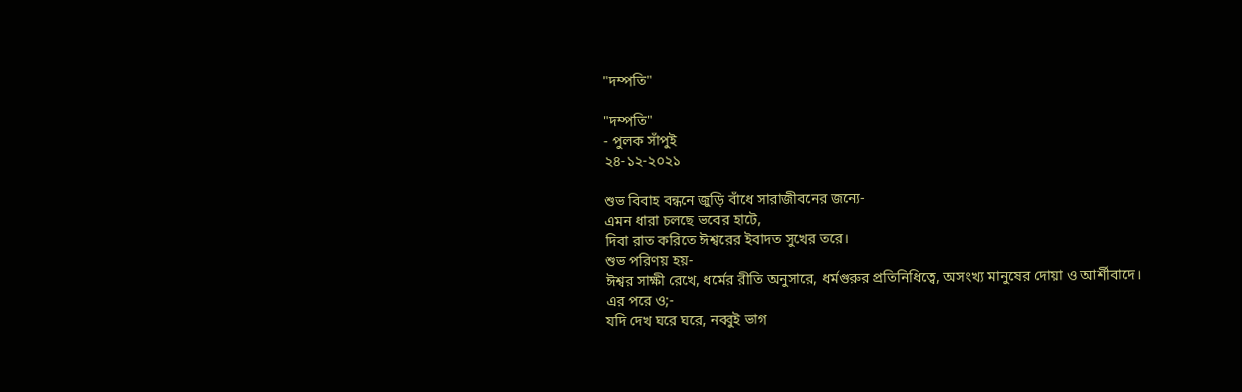"দম্পতি"

"দম্পতি"
- পুলক সাঁপুই
২৪-১২-২০২১

শুভ বিবাহ বন্ধনে জুড়ি বাঁধে সারাজীবনের জন্যে-
এমন ধারা চলছে ভবের হাটে,
দিবা রাত করিতে ঈশ্বরের ইবাদত সুখের তরে।
শুভ পরিণয় হয়-
ঈশ্বর সাক্ষী রেখে, ধর্মের রীতি অনুসারে, ধর্মগুরুর প্রতিনিধিত্বে, অসংখ্য মানুষের দোয়া ও আর্শীবাদে।
এর পরে ও;-
যদি দেখ ঘরে ঘরে, নব্বুই ভাগ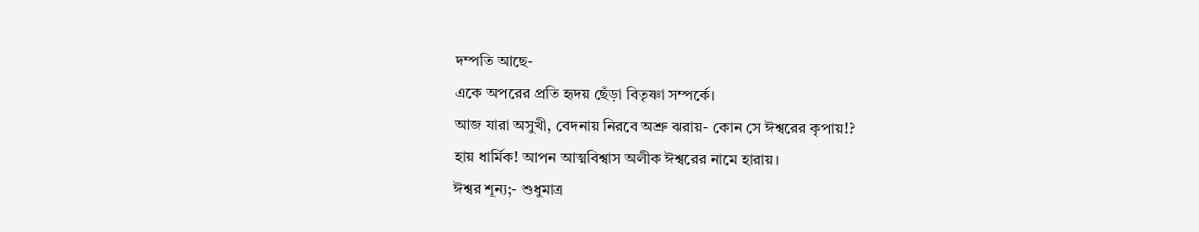দম্পতি আছে-
একে অপরের প্রতি হৃদয় ছেঁড়া বিতৃষ্ণা সম্পর্কে।
আজ যারা অসুখী, বেদনায় নিরবে অশ্রু ঝরায়- কোন সে ঈশ্বরের কৃপায়!?
হায় ধার্মিক! আপন আত্মবিশ্বাস অলীক ঈশ্বরের নামে হারায়।
ঈশ্বর শূন্য;- শুধুমাত্র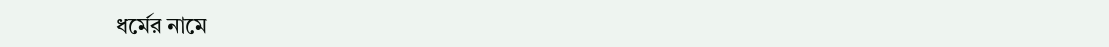ধর্মের নামে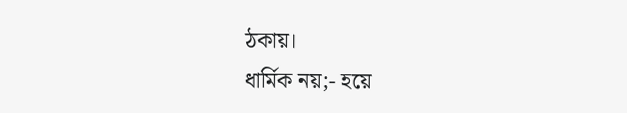ঠকায়।
ধার্মিক নয়;- হয়ে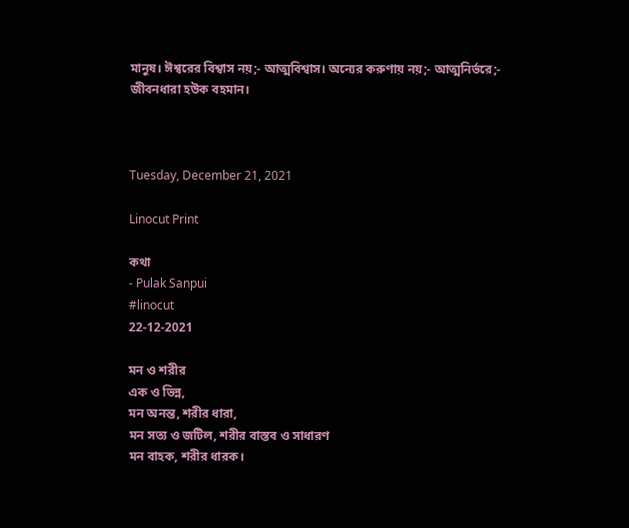মানুষ। ঈশ্বরের বিশ্বাস নয়;- আত্মবিশ্বাস। অন্যের করুণায় নয়;- আত্মনির্ভরে;-
জীবনধারা হউক বহমান।



Tuesday, December 21, 2021

Linocut Print

কথা
- Pulak Sanpui
#linocut
22-12-2021

মন ও শরীর
এক ও ভিন্ন,
মন অনন্ত, শরীর ধারা,
মন সত্য ও জটিল, শরীর বাস্তব ও সাধারণ
মন বাহক, শরীর ধারক।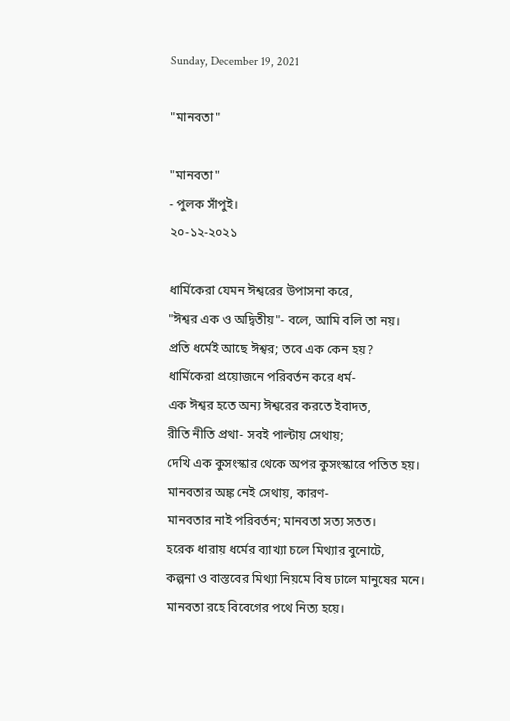Sunday, December 19, 2021

"মানবতা"

"মানবতা"
- পুলক সাঁপুই।
২০-১২-২০২১

ধার্মিকেরা যেমন ঈশ্বরের উপাসনা করে,
"ঈশ্বর এক ও অদ্বিতীয়"- বলে, আমি বলি তা নয়।
প্রতি ধর্মেই আছে ঈশ্বর; তবে এক কেন হয়?
ধার্মিকেরা প্রয়োজনে পরিবর্তন করে ধর্ম-
এক ঈশ্বর হতে অন্য ঈশ্বরের করতে ইবাদত,
রীতি নীতি প্রথা- সবই পাল্টায় সেথায়;
দেখি এক কুসংস্কার থেকে অপর কুসংস্কারে পতিত হয়।
মানবতার অঙ্ক নেই সেথায়, কারণ-
মানবতার নাই পরিবর্তন; মানবতা সত্য সতত।
হরেক ধারায় ধর্মের ব্যাখ্যা চলে মিথ্যার বুনোটে,
কল্পনা ও বাস্তবের মিথ্যা নিয়মে বিষ ঢালে মানুষের মনে।
মানবতা রহে বিবেগের পথে নিত্য হয়ে।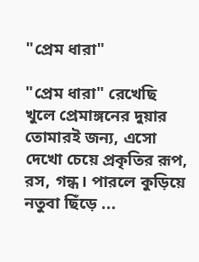"প্রেম ধারা"

"প্রেম ধারা" রেখেছি খুলে প্রেমাঙ্গনের দুয়ার তোমারই জন্য, এসো দেখো চেয়ে প্রকৃতির রূপ, রস, গন্ধ। পারলে কুড়িয়ে নতুবা ছিঁড়ে ...